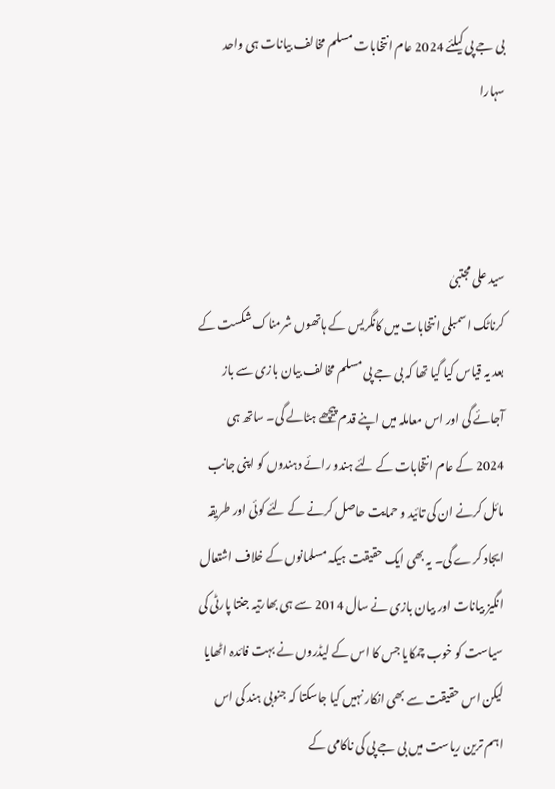بی جے پی کیلئے 2024 عام انتخابات مسلم مخالف بیانات ہی واحد سہارا



سید علی مجتبیٰ
کرناٹک اسمبلی انتخابات میں کانگریس کے ہاتھوں شرمناک شکست کے بعد یہ قیاس کیا گیا تھا کہ بی جے پی مسلم مخالف بیان بازی سے باز آجائے گی اور اس معاملہ میں اپنے قدم پیچھے ہٹالے گی۔ ساتھ ہی 2024 کے عام انتخابات کے لئے ہندو رائے دہندوں کو اپنی جانب مائل کرنے ان کی تائید و حمایت حاصل کرنے کے لئے کوئی اور طریقہ ایجاد کرے گی۔ یہ بھی ایک حقیقت ہیکہ مسلمانوں کے خلاف اشتعال انگیز بیانات اور بیان بازی نے سال 2014 سے ہی بھارتیہ جنتا پارٹی کی سیاست کو خوب چمکایا جس کا اس کے لیڈروں نے بہت فائدہ اٹھایا لیکن اس حقیقت سے بھی انکار نہیں کیا جاسکتا کہ جنوبی ہند کی اس اہم ترین ریاست میں بی جے پی کی ناکامی کے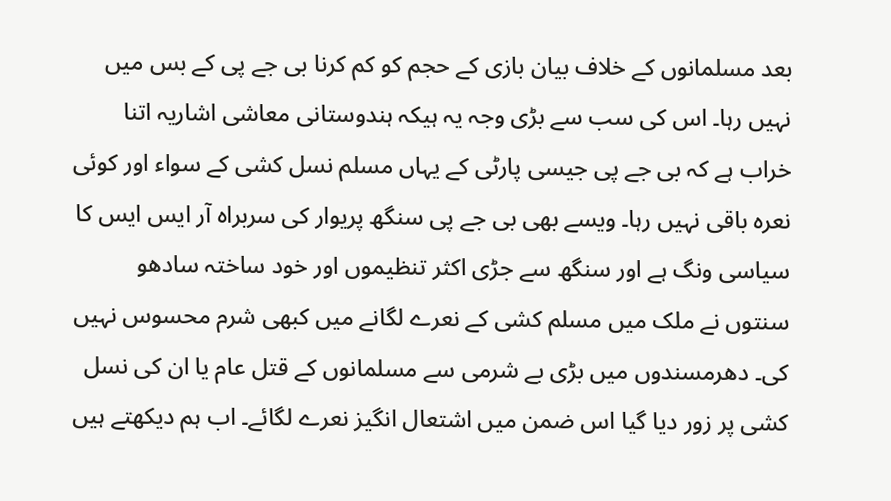بعد مسلمانوں کے خلاف بیان بازی کے حجم کو کم کرنا بی جے پی کے بس میں نہیں رہا۔ اس کی سب سے بڑی وجہ یہ ہیکہ ہندوستانی معاشی اشاریہ اتنا خراب ہے کہ بی جے پی جیسی پارٹی کے یہاں مسلم نسل کشی کے سواء اور کوئی نعرہ باقی نہیں رہا۔ ویسے بھی بی جے پی سنگھ پریوار کی سربراہ آر ایس ایس کا سیاسی ونگ ہے اور سنگھ سے جڑی اکثر تنظیموں اور خود ساختہ سادھو سنتوں نے ملک میں مسلم کشی کے نعرے لگانے میں کبھی شرم محسوس نہیں کی۔ دھرمسندوں میں بڑی بے شرمی سے مسلمانوں کے قتل عام یا ان کی نسل کشی پر زور دیا گیا اس ضمن میں اشتعال انگیز نعرے لگائے۔ اب ہم دیکھتے ہیں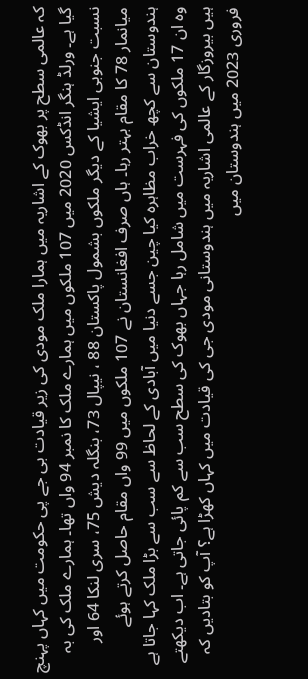کہ عالمی سطح پر بھوک کے اشاریہ میں ہمارا ملک مودی کی زیر قیادت بی جے پی حکومت میں کہاں پہنچ گیا ہے۔ ورلڈ ہنگر انڈکس 2020 میں 107 ملکوں میں ہمارے ملک کا نمبر 94 واں تھا۔ ہمارے ملک کی بہ نسبت جنوبی ایشیا کے دیگر ملکوں بشمول پاکستان 88 ، نیپال 73، بنگلہ دیش 75، سری لنکا 64 اور میانمار 78 کا مقام بہتر رہا۔ ہاں صرف افغانستان نے 107 ملکوں میں 99 واں مقام حاصل کرتے ہوئے ہندوستان سے کچھ خراب مظاہرہ کیا چین جسے دنیا میں آبادی کے لحاظ سے سب سے بڑا ملک کہا جاتا ہے وہ ان 17 ملکوں کی فہرست میں شامل رہا جہاں بھوک کی سطح سب سے کم پائی جاتی ہے۔ اب دیکھتے ہیں بیروزگار کے عالمی اشاریہ میں ہندوستانی مودی جی کی قیادت میں کہاں کھڑا ہے؟ آپ کو بتادیں کہ فروری 2023 میں ہندوستان میں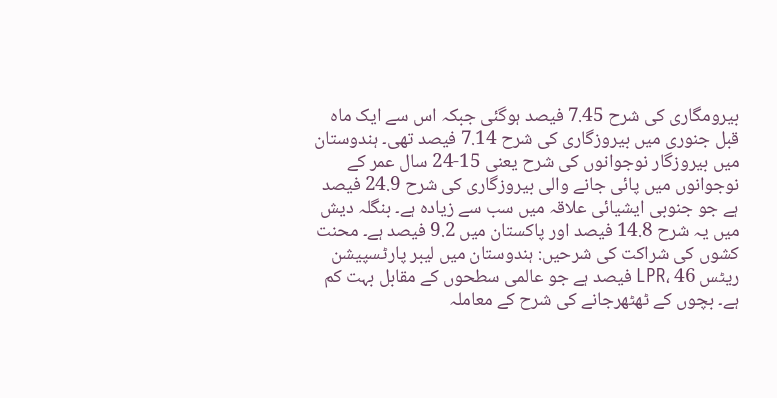بیرومگاری کی شرح 7.45 فیصد ہوگئی جبکہ اس سے ایک ماہ قبل جنوری میں بیروزگاری کی شرح 7.14 فیصد تھی۔ ہندوستان میں بیروزگار نوجوانوں کی شرح یعنی 15-24 سال عمر کے نوجوانوں میں پائی جانے والی بیروزگاری کی شرح 24.9 فیصد ہے جو جنوبی ایشیائی علاقہ میں سب سے زیادہ ہے۔ بنگلہ دیش میں یہ شرح 14.8 فیصد اور پاکستان میں 9.2 فیصد ہے۔ محنت کشوں کی شراکت کی شرحیں: ہندوستان میں لیبر پارٹسپیشن ریٹس LPR، 46 فیصد ہے جو عالمی سطحوں کے مقابل بہت کم ہے۔ بچوں کے ٹھٹھرجانے کی شرح کے معاملہ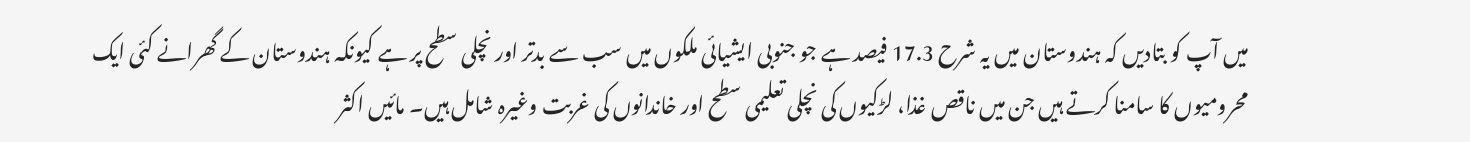میں آپ کو بتادیں کہ ہندوستان میں یہ شرح 17.3 فیصد ہے جو جنوبی ایشیائی ملکوں میں سب سے بدتر اور نچلی سطح پر ہے کیونکہ ہندوستان کے گھرانے کئی ایک محرومیوں کا سامنا کرتے ہیں جن میں ناقص غذا، لڑکیوں کی نچلی تعلیمی سطح اور خاندانوں کی غربت وغیرہ شامل ہیں۔ مائیں اکثر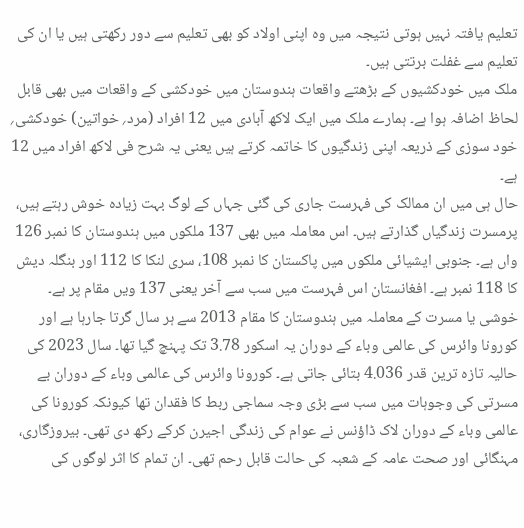تعلیم یافتہ نہیں ہوتی نتیجہ میں وہ اپنی اولاد کو بھی تعلیم سے دور رکھتی ہیں یا ان کی تعلیم سے غفلت برتتی ہیں۔
ملک میں خودکشیوں کے بڑھتے واقعات ہندوستان میں خودکشی کے واقعات میں بھی قابل لحاظ اضافہ ہوا ہے۔ ہمارے ملک میں ایک لاکھ آبادی میں 12 افراد (مرد؍ خواتین) خودکشی؍ خود سوزی کے ذریعہ اپنی زندگیوں کا خاتمہ کرتے ہیں یعنی یہ شرح فی لاکھ افراد میں 12 ہے۔
حال ہی میں ان ممالک کی فہرست جاری کی گئی جہاں کے لوگ بہت زیادہ خوش رہتے ہیں، پرمسرت زندگیاں گذارتے ہیں۔ اس معاملہ میں بھی 137 ملکوں میں ہندوستان کا نمبر 126 واں ہے۔ جنوبی ایشیائی ملکوں میں پاکستان کا نمبر 108، سری لنکا کا 112 اور بنگلہ دیش کا 118 نمبر ہے۔ افغانستان اس فہرست میں سب سے آخر یعنی 137 ویں مقام پر ہے۔ خوشی یا مسرت کے معاملہ میں ہندوستان کا مقام 2013 سے ہر سال گرتا جارہا ہے اور کورونا وائرس کی عالمی وباء کے دوران یہ اسکور 3.78 تک پہنچ گیا تھا۔ سال 2023 کی حالیہ تازہ ترین قدر 4.036 بتائی جاتی ہے۔ کورونا وائرس کی عالمی وباء کے دوران بے مسرتی کی وجوہات میں سب سے بڑی وجہ سماجی ربط کا فقدان تھا کیونکہ کورونا کی عالمی وباء کے دوران لاک ڈاؤنس نے عوام کی زندگی اجیرن کرکے رکھ دی تھی۔ بیروزگاری، مہنگائی اور صحت عامہ کے شعبہ کی حالت قابل رحم تھی۔ ان تمام کا اثر لوگوں کی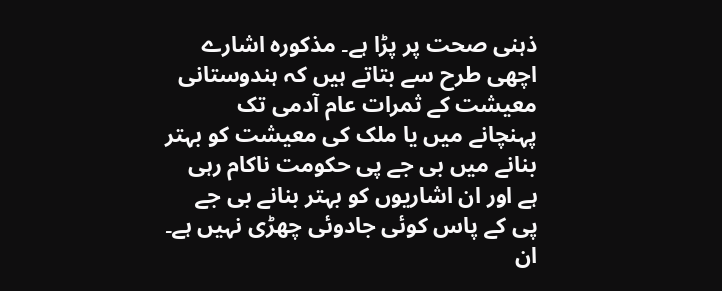ذہنی صحت پر پڑا ہے۔ مذکورہ اشارے اچھی طرح سے بتاتے ہیں کہ ہندوستانی معیشت کے ثمرات عام آدمی تک پہنچانے میں یا ملک کی معیشت کو بہتر بنانے میں بی جے پی حکومت ناکام رہی ہے اور ان اشاریوں کو بہتر بنانے بی جے پی کے پاس کوئی جادوئی چھڑی نہیں ہے۔ ان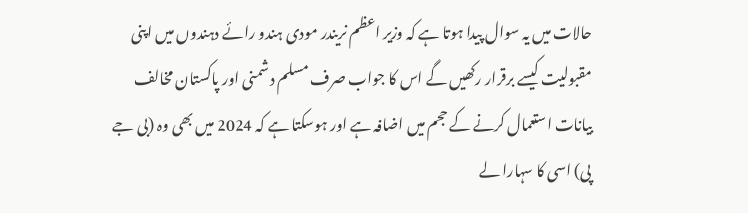حالات میں یہ سوال پیدا ہوتا ہے کہ وزیر اعظم نریندر مودی ہندو رائے دہندوں میں اپنی مقبولیت کیسے برقرار رکھیں گے اس کا جواب صرف مسلم دشمنی اور پاکستان مخالف بیانات استعمال کرنے کے حجم میں اضافہ ہے اور ہوسکتا ہے کہ 2024 میں بھی وہ (بی جے پی) اسی کا سہارا لے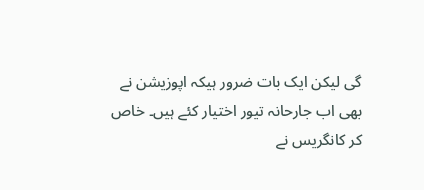گی لیکن ایک بات ضرور ہیکہ اپوزیشن نے بھی اب جارحانہ تیور اختیار کئے ہیں۔ خاص کر کانگریس نے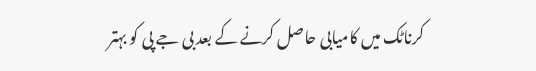کرناٹک میں کامیابی حاصل کرنے کے بعد بی جے پی کو بہتر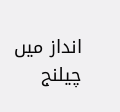انداز میں چیلنج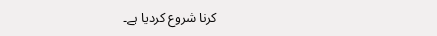کرنا شروع کردیا ہے۔